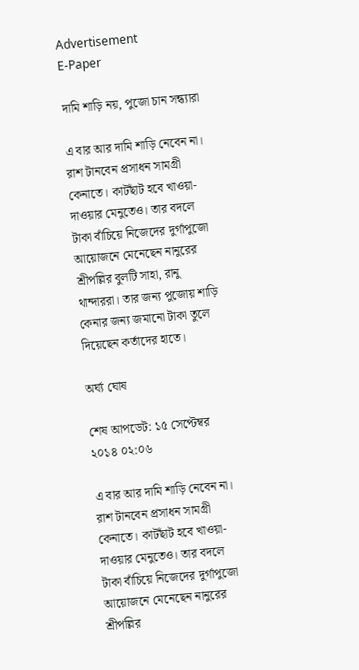Advertisement
E-Paper

দামি শাড়ি নয়, পুজো চান সন্ধ্যারা

এ বার আর দামি শাড়ি নেবেন না। রাশ টানবেন প্রসাধন সামগ্রী কেনাতে। কাটছাঁট হবে খাওয়া-দাওয়ার মেনুতেও। তার বদলে টাকা বাঁচিয়ে নিজেদের দুর্গাপুজো আয়োজনে মেনেছেন নানুরের শ্রীপল্লির বুলটি সাহা, রানু থান্দাররা। তার জন্য পুজোয় শাড়ি কেনার জন্য জমানো টাকা তুলে দিয়েছেন কর্তাদের হাতে।

অর্ঘ্য ঘোষ

শেষ আপডেট: ১৫ সেপ্টেম্বর ২০১৪ ০২:০৬

এ বার আর দামি শাড়ি নেবেন না। রাশ টানবেন প্রসাধন সামগ্রী কেনাতে। কাটছাঁট হবে খাওয়া-দাওয়ার মেনুতেও। তার বদলে টাকা বাঁচিয়ে নিজেদের দুর্গাপুজো আয়োজনে মেনেছেন নানুরের শ্রীপল্লির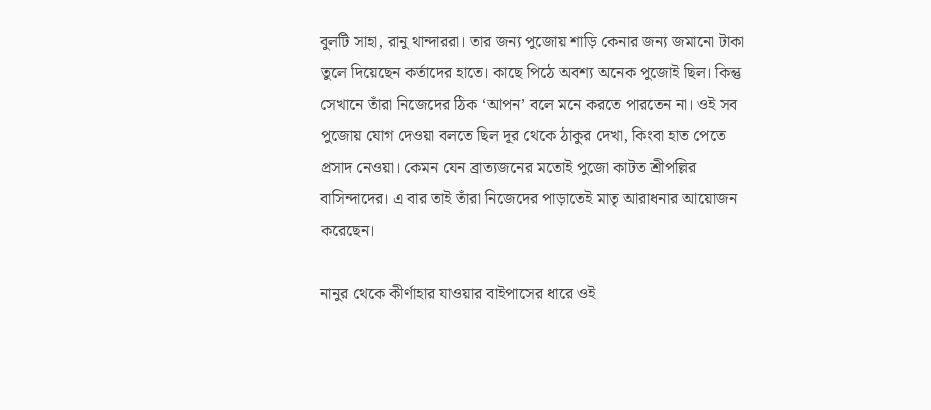বুলটি সাহা, রানু থান্দাররা। তার জন্য পুজোয় শাড়ি কেনার জন্য জমানো টাকা তুলে দিয়েছেন কর্তাদের হাতে। কাছে পিঠে অবশ্য অনেক পুজোই ছিল। কিন্তু সেখানে তাঁরা নিজেদের ঠিক ‘আপন’ বলে মনে করতে পারতেন না। ওই সব পুজোয় যোগ দেওয়া বলতে ছিল দূর থেকে ঠাকুর দেখা, কিংবা হাত পেতে প্রসাদ নেওয়া। কেমন যেন ব্রাত্যজনের মতোই পুজো কাটত শ্রীপল্লির বাসিন্দাদের। এ বার তাই তাঁরা নিজেদের পাড়াতেই মাতৃ আরাধনার আয়োজন করেছেন।

নানুর থেকে কীর্ণাহার যাওয়ার বাইপাসের ধারে ওই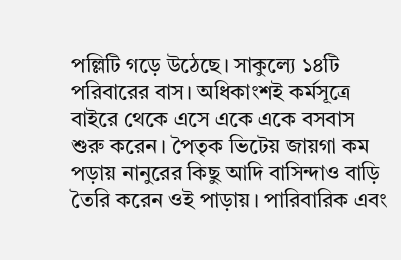পল্লিটি গড়ে উঠেছে। সাকুল্যে ১৪টি পরিবারের বাস। অধিকাংশই কর্মসূত্রে বাইরে থেকে এসে একে একে বসবাস শুরু করেন। পৈতৃক ভিটেয় জায়গা কম পড়ায় নানুরের কিছু আদি বাসিন্দাও বাড়ি তৈরি করেন ওই পাড়ায়। পারিবারিক এবং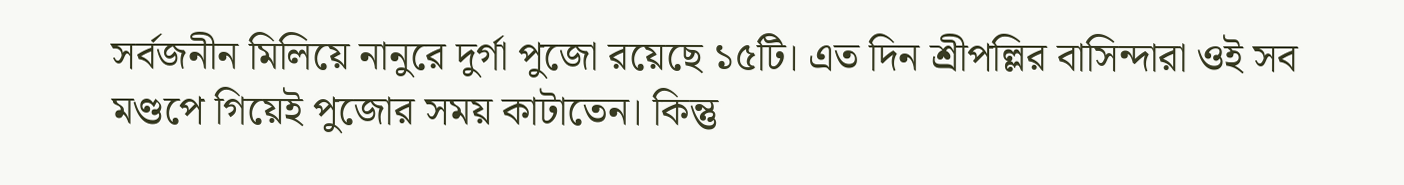সর্বজনীন মিলিয়ে নানুরে দুর্গা পুজো রয়েছে ১৫টি। এত দিন শ্রীপল্লির বাসিন্দারা ওই সব মণ্ডপে গিয়েই পুজোর সময় কাটাতেন। কিন্তু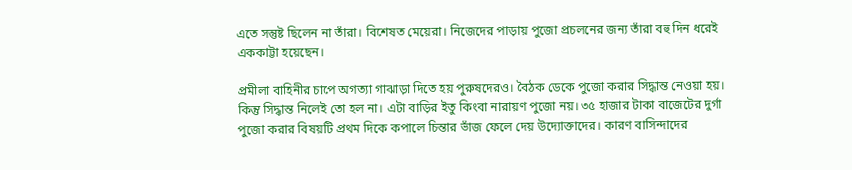এতে সন্তুষ্ট ছিলেন না তাঁরা। বিশেষত মেয়েরা। নিজেদের পাড়ায় পুজো প্রচলনের জন্য তাঁরা বহু দিন ধরেই এককাট্টা হয়েছেন।

প্রমীলা বাহিনীর চাপে অগত্যা গাঝাড়া দিতে হয় পুরুষদেরও। বৈঠক ডেকে পুজো করার সিদ্ধান্ত নেওয়া হয়। কিন্তু সিদ্ধান্ত নিলেই তো হল না। এটা বাড়ির ইতু কিংবা নারায়ণ পুজো নয়। ৩৫ হাজার টাকা বাজেটের দুর্গা পুজো করার বিষয়টি প্রথম দিকে কপালে চিন্তার ভাঁজ ফেলে দেয় উদ্যোক্তাদের। কারণ বাসিন্দাদের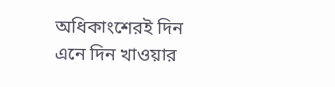অধিকাংশেরই দিন এনে দিন খাওয়ার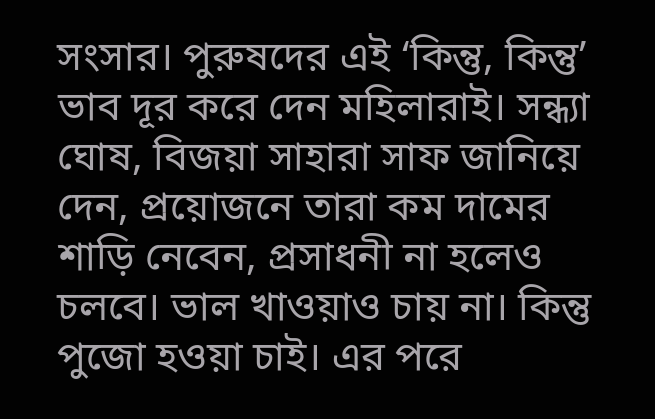সংসার। পুরুষদের এই ‘কিন্তু, কিন্তু’ ভাব দূর করে দেন মহিলারাই। সন্ধ্যা ঘোষ, বিজয়া সাহারা সাফ জানিয়ে দেন, প্রয়োজনে তারা কম দামের শাড়ি নেবেন, প্রসাধনী না হলেও চলবে। ভাল খাওয়াও চায় না। কিন্তু পুজো হওয়া চাই। এর পরে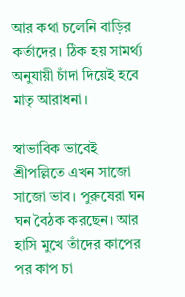আর কথা চলেনি বাড়ির কর্তাদের। ঠিক হয় সামর্থ্য অনুযায়ী চাঁদা দিয়েই হবে মাতৃ আরাধনা।

স্বাভাবিক ভাবেই শ্রীপল্লিতে এখন সাজো সাজো ভাব। পুরুষেরা ঘন ঘন বৈঠক করছেন। আর হাসি মুখে তাঁদের কাপের পর কাপ চা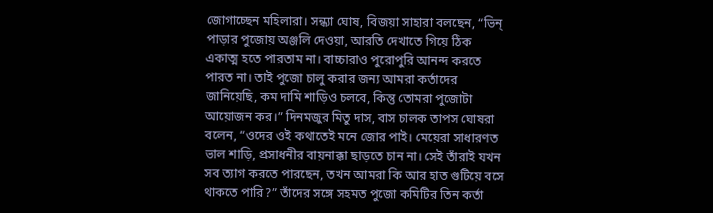জোগাচ্ছেন মহিলারা। সন্ধ্যা ঘোষ, বিজয়া সাহারা বলছেন, “ভিন্ পাড়ার পুজোয় অঞ্জলি দেওয়া, আরতি দেখাতে গিয়ে ঠিক একাত্ম হতে পারতাম না। বাচ্চারাও পুরোপুরি আনন্দ করতে পারত না। তাই পুজো চালু করার জন্য আমরা কর্তাদের জানিয়েছি, কম দামি শাড়িও চলবে, কিন্তু তোমরা পুজোটা আয়োজন কর।” দিনমজুর মিতু দাস, বাস চালক তাপস ঘোষরা বলেন, “ওদের ওই কথাতেই মনে জোর পাই। মেয়েরা সাধারণত ভাল শাড়ি, প্রসাধনীর বায়নাক্কা ছাড়তে চান না। সেই তাঁরাই যখন সব ত্যাগ করতে পারছেন, তখন আমরা কি আর হাত গুটিয়ে বসে থাকতে পারি?” তাঁদের সঙ্গে সহমত পুজো কমিটির তিন কর্তা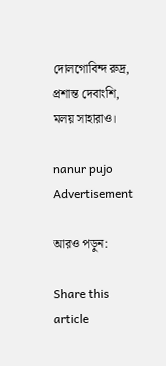দোলগোবিন্দ রুদ্র, প্রশান্ত দেবাংশি, মলয় সাহারাও।

nanur pujo
Advertisement

আরও পড়ুন:

Share this article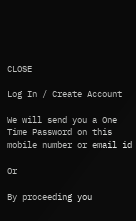CLOSE

Log In / Create Account

We will send you a One Time Password on this mobile number or email id

Or

By proceeding you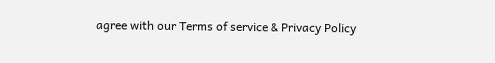agree with our Terms of service & Privacy Policy